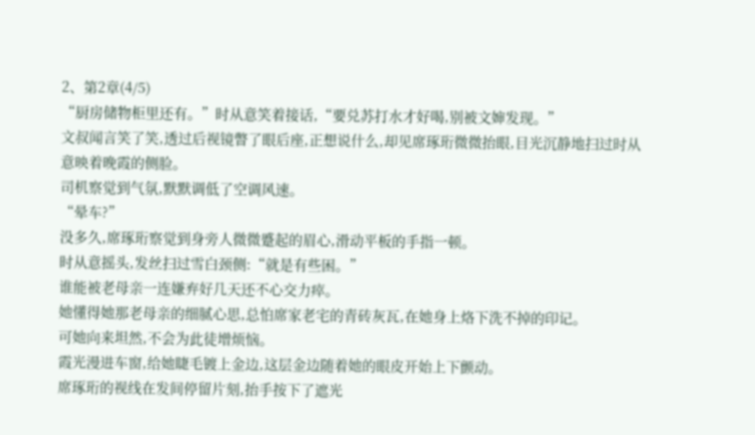2、第2章(4/5)
“厨房储物柜里还有。”时从意笑着接话,“要兑苏打水才好喝,别被文婶发现。”
文叔闻言笑了笑,透过后视镜瞥了眼后座,正想说什么,却见席琢珩微微抬眼,目光沉静地扫过时从意映着晚霞的侧脸。
司机察觉到气氛,默默调低了空调风速。
“晕车?”
没多久,席琢珩察觉到身旁人微微蹙起的眉心,滑动平板的手指一顿。
时从意摇头,发丝扫过雪白颈侧:“就是有些困。”
谁能被老母亲一连嫌弃好几天还不心交力瘁。
她懂得她那老母亲的细腻心思,总怕席家老宅的青砖灰瓦,在她身上烙下洗不掉的印记。
可她向来坦然,不会为此徒增烦恼。
霞光漫进车窗,给她睫毛镀上金边,这层金边随着她的眼皮开始上下颤动。
席琢珩的视线在发间停留片刻,抬手按下了遮光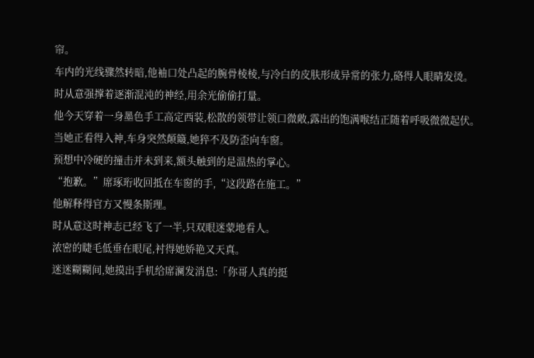帘。
车内的光线骤然转暗,他袖口处凸起的腕骨棱棱,与冷白的皮肤形成异常的张力,硌得人眼睛发烫。
时从意强撑着逐渐混沌的神经,用余光偷偷打量。
他今天穿着一身墨色手工高定西装,松散的领带让领口微敞,露出的饱满喉结正随着呼吸微微起伏。
当她正看得入神,车身突然颠簸,她猝不及防歪向车窗。
预想中冷硬的撞击并未到来,额头触到的是温热的掌心。
“抱歉。”席琢珩收回抵在车窗的手,“这段路在施工。”
他解释得官方又慢条斯理。
时从意这时神志已经飞了一半,只双眼迷蒙地看人。
浓密的睫毛低垂在眼尾,衬得她娇艳又天真。
迷迷糊糊间,她摸出手机给席澜发消息:「你哥人真的挺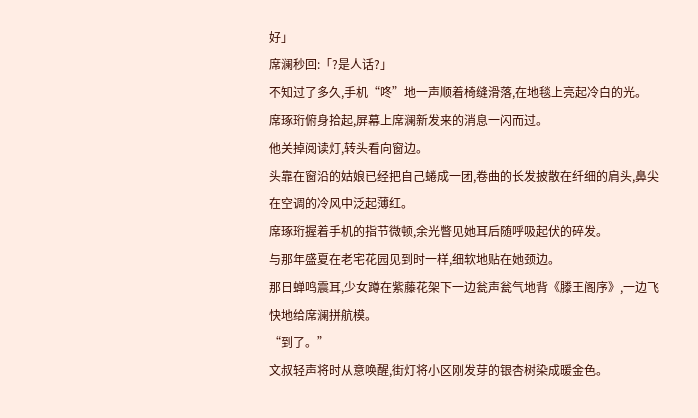好」
席澜秒回:「?是人话?」
不知过了多久,手机“咚”地一声顺着椅缝滑落,在地毯上亮起冷白的光。
席琢珩俯身拾起,屏幕上席澜新发来的消息一闪而过。
他关掉阅读灯,转头看向窗边。
头靠在窗沿的姑娘已经把自己蜷成一团,卷曲的长发披散在纤细的肩头,鼻尖在空调的冷风中泛起薄红。
席琢珩握着手机的指节微顿,余光瞥见她耳后随呼吸起伏的碎发。
与那年盛夏在老宅花园见到时一样,细软地贴在她颈边。
那日蝉鸣震耳,少女蹲在紫藤花架下一边瓮声瓮气地背《滕王阁序》,一边飞快地给席澜拼航模。
“到了。”
文叔轻声将时从意唤醒,街灯将小区刚发芽的银杏树染成暖金色。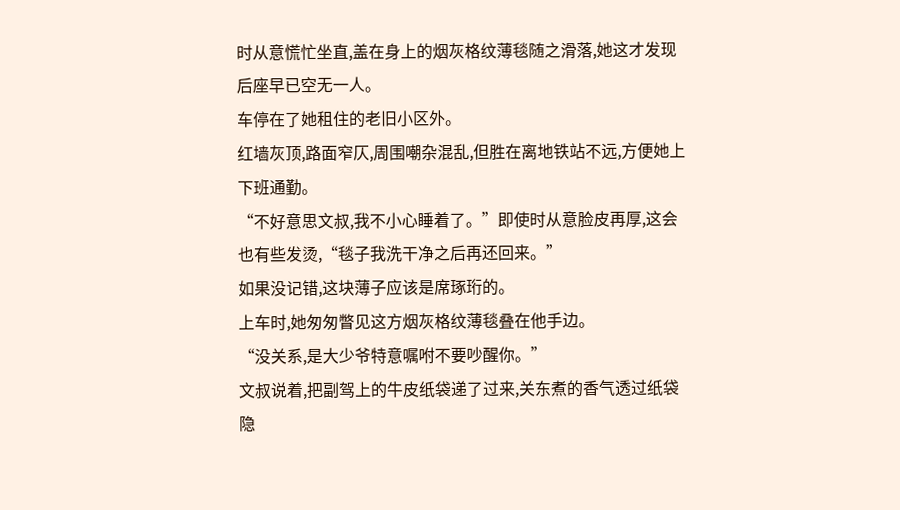时从意慌忙坐直,盖在身上的烟灰格纹薄毯随之滑落,她这才发现后座早已空无一人。
车停在了她租住的老旧小区外。
红墙灰顶,路面窄仄,周围嘲杂混乱,但胜在离地铁站不远,方便她上下班通勤。
“不好意思文叔,我不小心睡着了。”即使时从意脸皮再厚,这会也有些发烫,“毯子我洗干净之后再还回来。”
如果没记错,这块薄子应该是席琢珩的。
上车时,她匆匆瞥见这方烟灰格纹薄毯叠在他手边。
“没关系,是大少爷特意嘱咐不要吵醒你。”
文叔说着,把副驾上的牛皮纸袋递了过来,关东煮的香气透过纸袋隐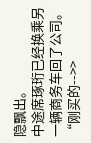隐飘出。
中途席琢珩已经换乘另一辆商务车回了公司。
“刚买的-->>